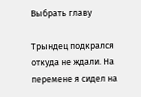Выбрать главу

Трындец подкрался откуда не ждали. На перемене я сидел на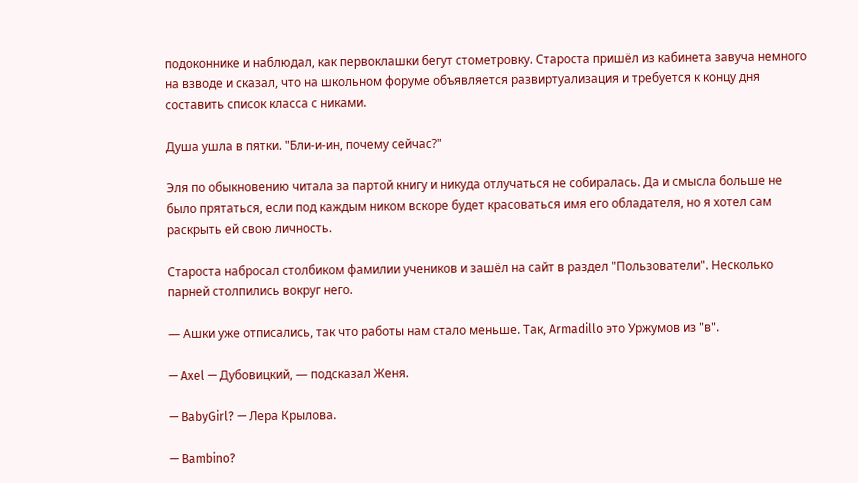подоконнике и наблюдал, как первоклашки бегут стометровку. Староста пришёл из кабинета завуча немного на взводе и сказал, что на школьном форуме объявляется развиртуализация и требуется к концу дня составить список класса с никами.

Душа ушла в пятки. "Бли-и-ин, почему сейчас?"

Эля по обыкновению читала за партой книгу и никуда отлучаться не собиралась. Да и смысла больше не было прятаться, если под каждым ником вскоре будет красоваться имя его обладателя, но я хотел сам раскрыть ей свою личность.

Староста набросал столбиком фамилии учеников и зашёл на сайт в раздел "Пользователи". Несколько парней столпились вокруг него.

— Ашки уже отписались, так что работы нам стало меньше. Так, Armadillo это Уржумов из "в".

— Axel — Дубовицкий, — подсказал Женя.

— BabyGirl? — Лера Крылова.

— Bambino?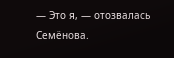— Это я, — отозвалась Семёнова.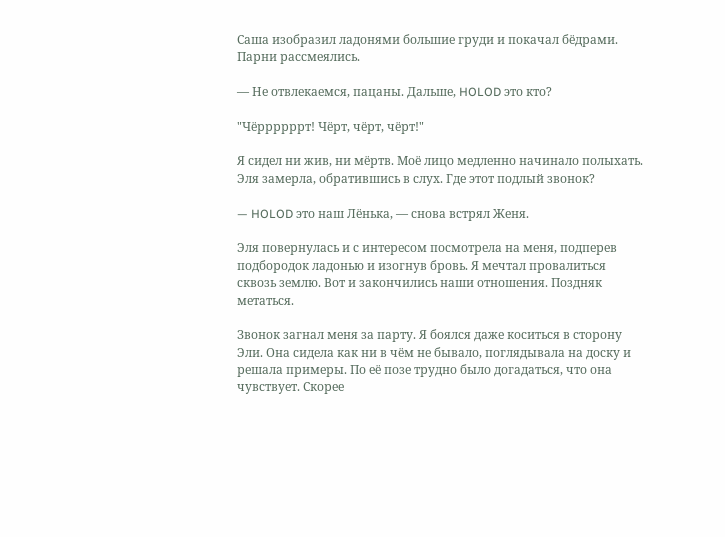Саша изобразил ладонями большие груди и покачал бёдрами. Парни рассмеялись.

— Не отвлекаемся, пацаны. Дальше, HOLOD это кто?

"Чёррррррт! Чёрт, чёрт, чёрт!"

Я сидел ни жив, ни мёртв. Моё лицо медленно начинало полыхать. Эля замерла, обратившись в слух. Где этот подлый звонок?

— HOLOD это наш Лёнька, — снова встрял Женя.

Эля повернулась и с интересом посмотрела на меня, подперев подбородок ладонью и изогнув бровь. Я мечтал провалиться сквозь землю. Вот и закончились наши отношения. Поздняк метаться.

Звонок загнал меня за парту. Я боялся даже коситься в сторону Эли. Она сидела как ни в чём не бывало, поглядывала на доску и решала примеры. По её позе трудно было догадаться, что она чувствует. Скорее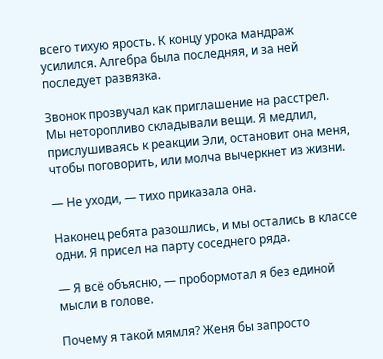всего тихую ярость. К концу урока мандраж усилился. Алгебра была последняя, и за ней последует развязка.

Звонок прозвучал как приглашение на расстрел. Мы неторопливо складывали вещи. Я медлил, прислушиваясь к реакции Эли, остановит она меня, чтобы поговорить, или молча вычеркнет из жизни.

— Не уходи, — тихо приказала она.

Наконец ребята разошлись, и мы остались в классе одни. Я присел на парту соседнего ряда.

— Я всё объясню, — пробормотал я без единой мысли в голове.

Почему я такой мямля? Женя бы запросто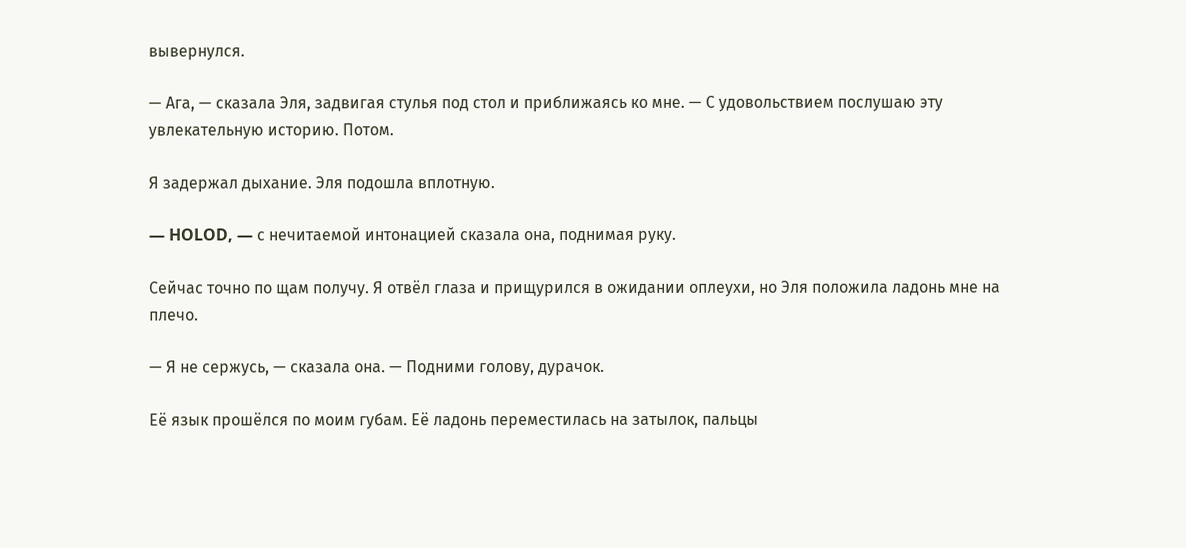вывернулся.

— Ага, — сказала Эля, задвигая стулья под стол и приближаясь ко мне. — С удовольствием послушаю эту увлекательную историю. Потом.

Я задержал дыхание. Эля подошла вплотную.

— HOLOD, — с нечитаемой интонацией сказала она, поднимая руку.

Сейчас точно по щам получу. Я отвёл глаза и прищурился в ожидании оплеухи, но Эля положила ладонь мне на плечо.

— Я не сержусь, — сказала она. — Подними голову, дурачок.

Её язык прошёлся по моим губам. Её ладонь переместилась на затылок, пальцы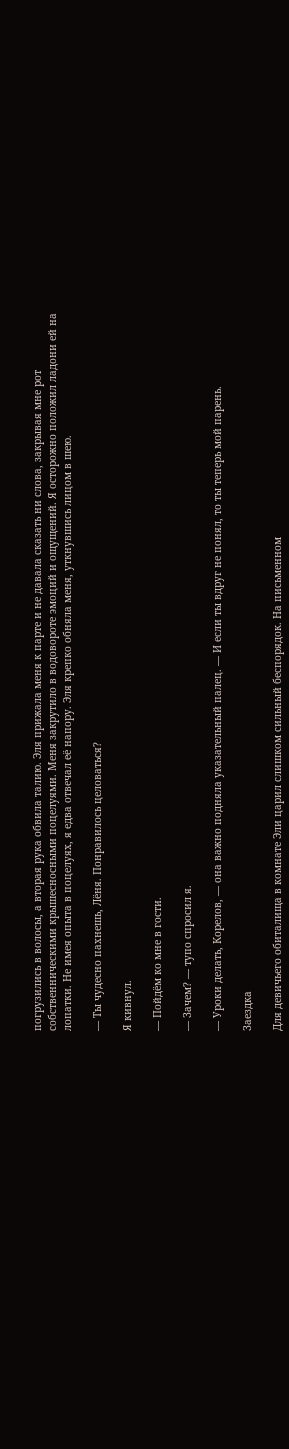погрузились в волосы, а вторая рука обвила талию. Эля прижала меня к парте и не давала сказать ни слова, закрывая мне рот собственническими крышесносными поцелуями. Меня закрутило в водовороте эмоций и ощущений. Я осторожно положил ладони ей на лопатки. Не имея опыта в поцелуях, я едва отвечал её напору. Эля крепко обняла меня, уткнувшись лицом в шею.

— Ты чудесно пахнешь, Лёня. Понравилось целоваться?

Я кивнул.

— Пойдём ко мне в гости.

— Зачем? — тупо спросил я.

— Уроки делать, Корелов, — она важно подняла указательный палец. — И если ты вдруг не понял, то ты теперь мой парень.

Заездка

Для девичьего обиталища в комнате Эли царил слишком сильный беспорядок. На письменном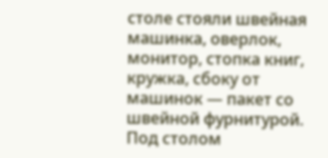столе стояли швейная машинка, оверлок, монитор, стопка книг, кружка, сбоку от машинок — пакет со швейной фурнитурой. Под столом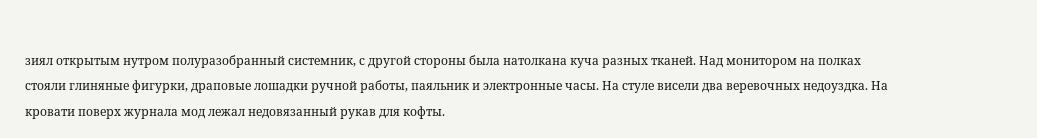зиял открытым нутром полуразобранный системник, с другой стороны была натолкана куча разных тканей. Над монитором на полках стояли глиняные фигурки, драповые лошадки ручной работы, паяльник и электронные часы. На стуле висели два веревочных недоуздка. На кровати поверх журнала мод лежал недовязанный рукав для кофты.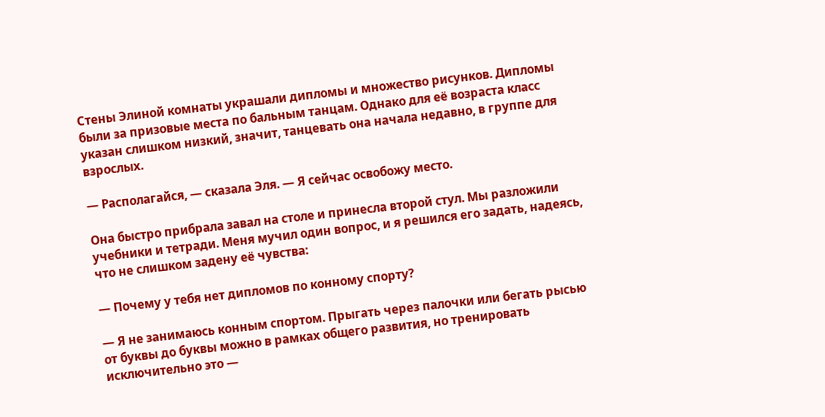Стены Элиной комнаты украшали дипломы и множество рисунков. Дипломы были за призовые места по бальным танцам. Однако для её возраста класс указан слишком низкий, значит, танцевать она начала недавно, в группе для взрослых.

— Располагайся, — сказала Эля. — Я сейчас освобожу место.

Она быстро прибрала завал на столе и принесла второй стул. Мы разложили учебники и тетради. Меня мучил один вопрос, и я решился его задать, надеясь, что не слишком задену её чувства:

— Почему у тебя нет дипломов по конному спорту?

— Я не занимаюсь конным спортом. Прыгать через палочки или бегать рысью от буквы до буквы можно в рамках общего развития, но тренировать исключительно это —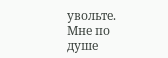увольте. Мне по душе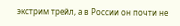экстрим трейл, а в России он почти не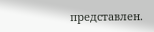представлен.